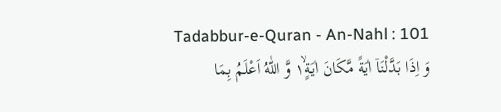Tadabbur-e-Quran - An-Nahl : 101
وَ اِذَا بَدَّلْنَاۤ اٰیَةً مَّكَانَ اٰیَةٍ١ۙ وَّ اللّٰهُ اَعْلَمُ بِمَا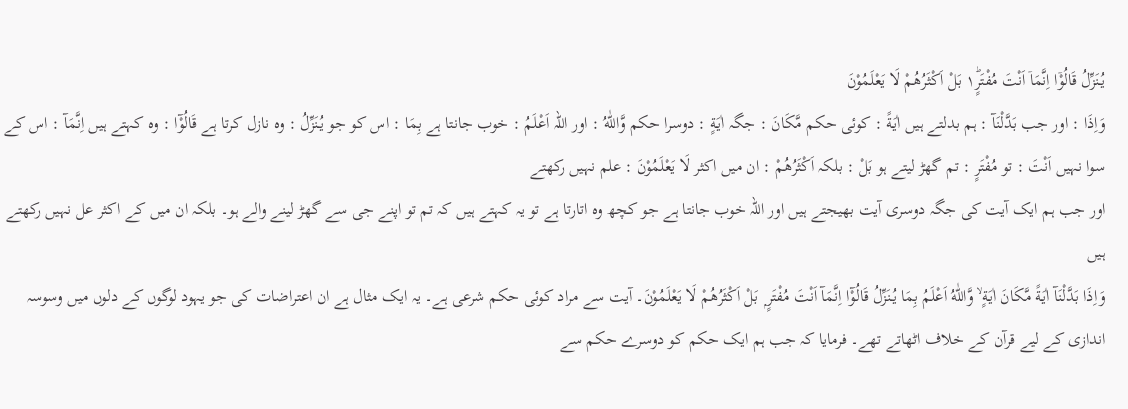یُنَزِّلُ قَالُوْۤا اِنَّمَاۤ اَنْتَ مُفْتَرٍ١ؕ بَلْ اَكْثَرُهُمْ لَا یَعْلَمُوْنَ
وَاِذَا : اور جب بَدَّلْنَآ : ہم بدلتے ہیں اٰيَةً : کوئی حکم مَّكَانَ : جگہ اٰيَةٍ : دوسرا حکم وَّاللّٰهُ : اور اللہ اَعْلَمُ : خوب جانتا ہے بِمَا : اس کو جو يُنَزِّلُ : وہ نازل کرتا ہے قَالُوْٓا : وہ کہتے ہیں اِنَّمَآ : اس کے سوا نہیں اَنْتَ : تو مُفْتَرٍ : تم گھڑ لیتے ہو بَلْ : بلکہ اَكْثَرُهُمْ : ان میں اکثر لَا يَعْلَمُوْنَ : علم نہیں رکھتے
اور جب ہم ایک آیت کی جگہ دوسری آیت بھیجتے ہیں اور اللہ خوب جانتا ہے جو کچھ وہ اتارتا ہے تو یہ کہتے ہیں کہ تم تو اپنے جی سے گھڑ لینے والے ہو۔ بلکہ ان میں کے اکثر عل نہیں رکھتے ہیں
وَاِذَا بَدَّلْنَآ اٰيَةً مَّكَانَ اٰيَةٍ ۙ وَّاللّٰهُ اَعْلَمُ بِمَا يُنَزِّلُ قَالُوْٓا اِنَّمَآ اَنْتَ مُفْتَرٍ ۭ بَلْ اَكْثَرُهُمْ لَا يَعْلَمُوْنَ۔ آیت سے مراد کوئی حکم شرعی ہے۔ یہ ایک مثال ہے ان اعتراضات کی جو یہود لوگوں کے دلوں میں وسوسہ اندازی کے لیے قرآن کے خلاف اٹھاتے تھے۔ فرمایا کہ جب ہم ایک حکم کو دوسرے حکم سے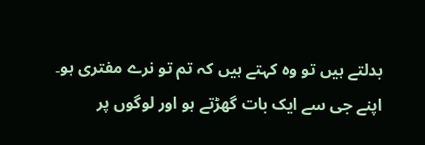بدلتے ہیں تو وہ کہتے ہیں کہ تم تو نرے مفتری ہو۔ اپنے جی سے ایک بات گھڑتے ہو اور لوگوں پر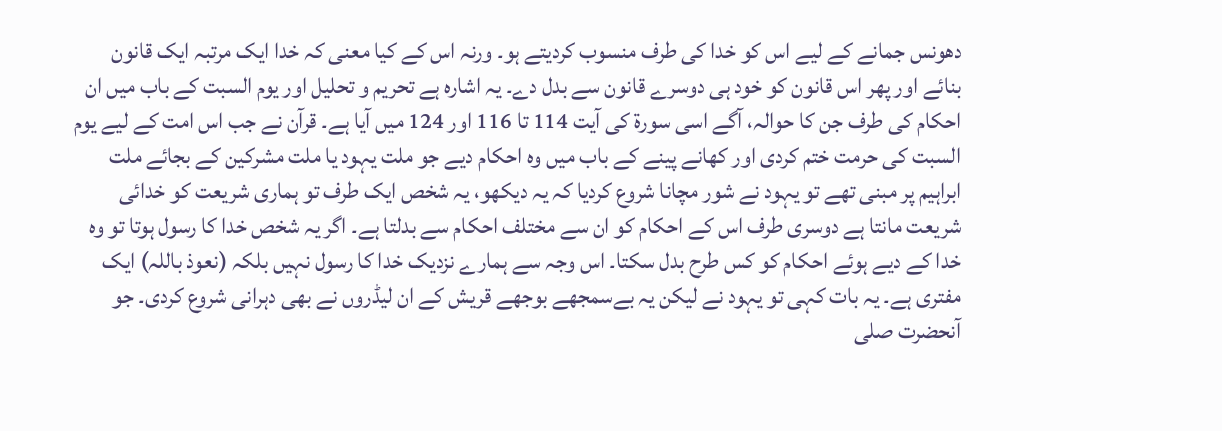دھونس جمانے کے لیے اس کو خدا کی طرف منسوب کردیتے ہو۔ ورنہ اس کے کیا معنی کہ خدا ایک مرتبہ ایک قانون بنائے اور پھر اس قانون کو خود ہی دوسرے قانون سے بدل دے۔ یہ اشارہ ہے تحریم و تحلیل اور یوم السبت کے باب میں ان احکام کی طرف جن کا حوالہ، آگے اسی سورة کی آیت 114 تا 116 اور 124 میں آیا ہے۔ قرآن نے جب اس امت کے لیے یوم السبت کی حرمت ختم کردی اور کھانے پینے کے باب میں وہ احکام دیے جو ملت یہود یا ملت مشرکین کے بجائے ملت ابراہیم پر مبنی تھے تو یہود نے شور مچانا شروع کردیا کہ یہ دیکھو، یہ شخص ایک طرف تو ہماری شریعت کو خدائی شریعت مانتا ہے دوسری طرف اس کے احکام کو ان سے مختلف احکام سے بدلتا ہے۔ اگر یہ شخص خدا کا رسول ہوتا تو وہ خدا کے دیے ہوئے احکام کو کس طرح بدل سکتا۔ اس وجہ سے ہمارے نزدیک خدا کا رسول نہیں بلکہ (نعوذ باللہ) ایک مفتری ہے۔ یہ بات کہی تو یہود نے لیکن یہ بےسمجھے بوجھے قریش کے ان لیڈروں نے بھی دہرانی شروع کردی۔ جو آنحضرت صلى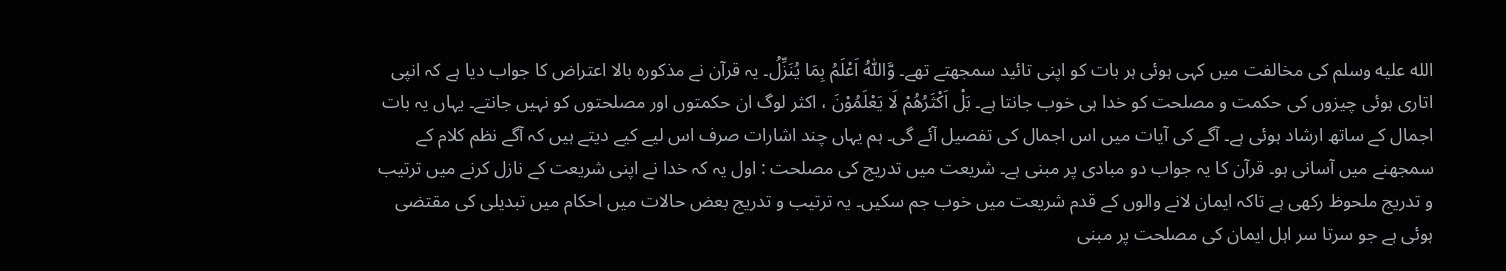الله عليه وسلم کی مخالفت میں کہی ہوئی ہر بات کو اپنی تائید سمجھتے تھے۔ وَّاللّٰهُ اَعْلَمُ بِمَا يُنَزِّلُ۔ یہ قرآن نے مذکورہ بالا اعتراض کا جواب دیا ہے کہ انپی اتاری ہوئی چیزوں کی حکمت و مصلحت کو خدا ہی خوب جانتا ہے۔ بَلْ اَكْثَرُهُمْ لَا يَعْلَمُوْنَ ، اکثر لوگ ان حکمتوں اور مصلحتوں کو نہیں جانتے۔ یہاں یہ بات اجمال کے ساتھ ارشاد ہوئی ہے۔ آگے کی آیات میں اس اجمال کی تفصیل آئے گی۔ ہم یہاں چند اشارات صرف اس لیے کیے دیتے ہیں کہ آگے نظم کلام کے سمجھنے میں آسانی ہو۔ قرآن کا یہ جواب دو مبادی پر مبنی ہے۔ شریعت میں تدریج کی مصلحت : اول یہ کہ خدا نے اپنی شریعت کے نازل کرنے میں ترتیب و تدریج ملحوظ رکھی ہے تاکہ ایمان لانے والوں کے قدم شریعت میں خوب جم سکیں۔ یہ ترتیب و تدریج بعض حالات میں احکام میں تبدیلی کی مقتضی ہوئی ہے جو سرتا سر اہل ایمان کی مصلحت پر مبنی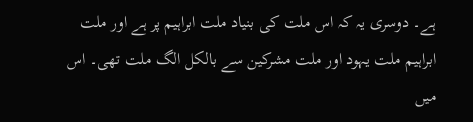ہے۔ دوسری یہ کہ اس ملت کی بنیاد ملت ابراہیم پر ہے اور ملت ابراہیم ملت یہود اور ملت مشرکین سے بالکل الگ ملت تھی۔ اس میں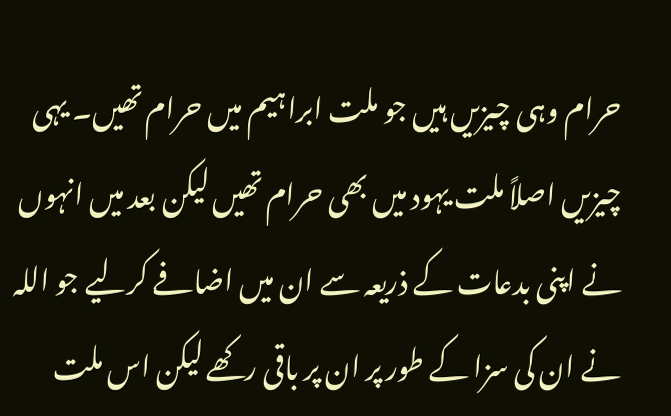حرام وہی چیزیں ہیں جو ملت ابراہیم میں حرام تھیں۔ یہی چیزیں اصلاً ملت یہود میں بھی حرام تھیں لیکن بعد میں انہوں نے اپنی بدعات کے ذریعہ سے ان میں اضافے کرلیے جو اللہ نے ان کی سزا کے طور پر ان پر باقی رکھے لیکن اس ملت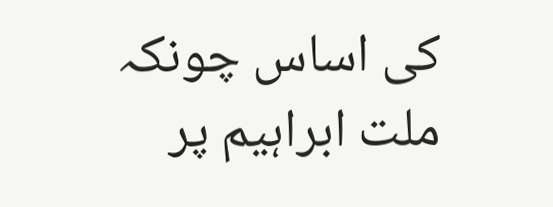کی اساس چونکہ ملت ابراہیم پر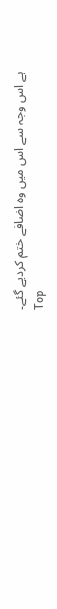ہے اس وجہ سے اس میں وہ اضافے ختم کردیے گئے۔
Top